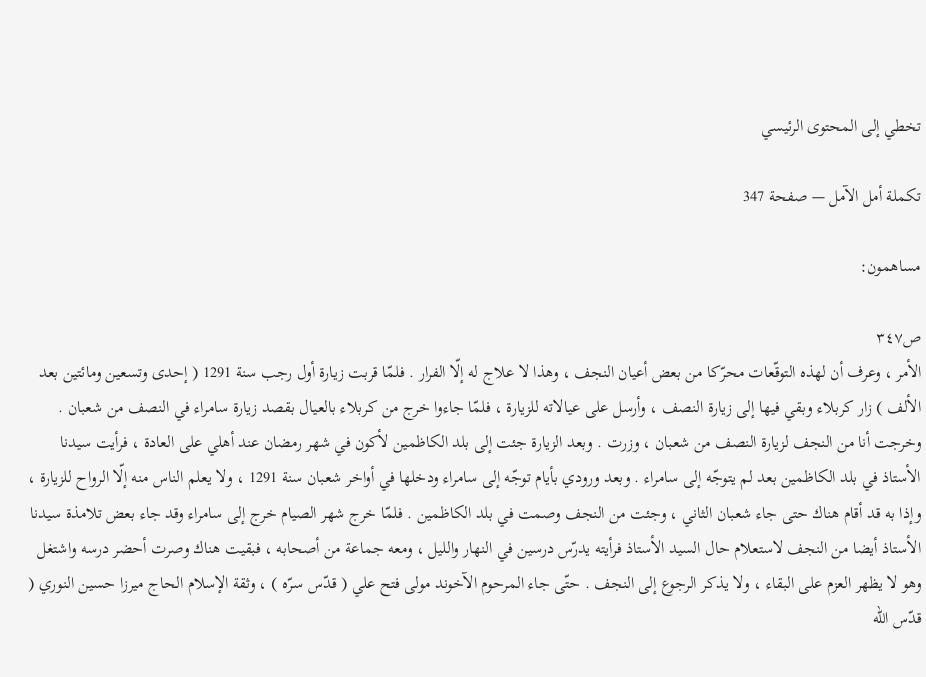تخطي إلى المحتوى الرئيسي

تكملة أمل الآمل — صفحة 347

مساهمون:

ص٣٤٧
الأمر ، وعرف أن لهذه التوقّعات محرّكا من بعض أعيان النجف ، وهذا لا علاج له إلّا الفرار . فلمّا قربت زيارة أول رجب سنة 1291 ( إحدى وتسعين ومائتين بعد الألف ) زار كربلاء وبقي فيها إلى زيارة النصف ، وأرسل على عيالاته للزيارة ، فلمّا جاءوا خرج من كربلاء بالعيال بقصد زيارة سامراء في النصف من شعبان . وخرجت أنا من النجف لزيارة النصف من شعبان ، وزرت . وبعد الزيارة جئت إلى بلد الكاظمين لأكون في شهر رمضان عند أهلي على العادة ، فرأيت سيدنا الأستاذ في بلد الكاظمين بعد لم يتوجّه إلى سامراء . وبعد ورودي بأيام توجّه إلى سامراء ودخلها في أواخر شعبان سنة 1291 ، ولا يعلم الناس منه إلّا الرواح للزيارة ، وإذا به قد أقام هناك حتى جاء شعبان الثاني ، وجئت من النجف وصمت في بلد الكاظمين . فلمّا خرج شهر الصيام خرج إلى سامراء وقد جاء بعض تلامذة سيدنا الأستاذ أيضا من النجف لاستعلام حال السيد الأستاذ فرأيته يدرّس درسين في النهار والليل ، ومعه جماعة من أصحابه ، فبقيت هناك وصرت أحضر درسه واشتغل وهو لا يظهر العزم على البقاء ، ولا يذكر الرجوع إلى النجف . حتّى جاء المرحوم الآخوند مولى فتح علي ( قدّس سرّه ) ، وثقة الإسلام الحاج ميرزا حسين النوري ( قدّس اللّه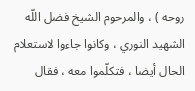روحه ) ، والمرحوم الشيخ فضل اللّه الشهيد النوري ، وكانوا جاءوا لاستعلام الحال أيضا ، فتكلّموا معه ، فقال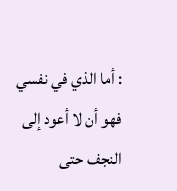: أما الذي في نفسي فهو أن لا أعود إلى النجف حتى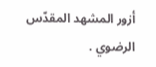أزور المشهد المقدّس الرضوي .